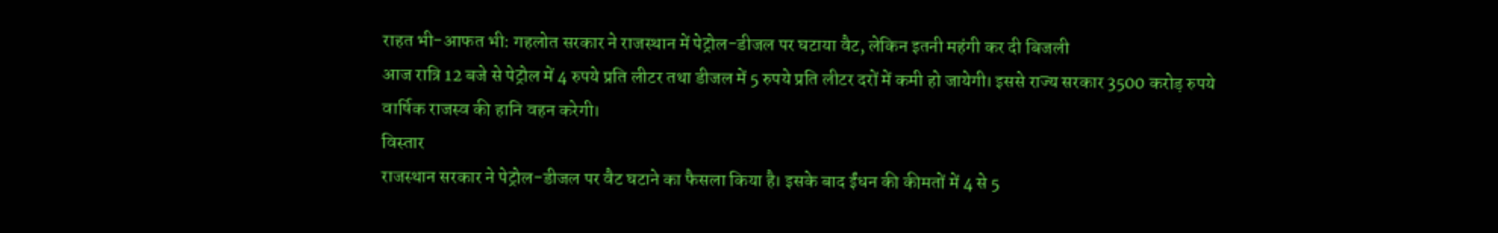राहत भी-आफत भी: गहलोत सरकार ने राजस्थान में पेट्रोल-डीजल पर घटाया वैट, लेकिन इतनी महंगी कर दी बिजली
आज रात्रि 12 बजे से पेट्रोल में 4 रुपये प्रति लीटर तथा डीजल में 5 रुपये प्रति लीटर दरों में कमी हो जायेगी। इससे राज्य सरकार 3500 करोड़ रुपये वार्षिक राजस्व की हानि वहन करेगी।
विस्तार
राजस्थान सरकार ने पेट्रोल-डीजल पर वैट घटाने का फैसला किया है। इसके बाद ईंधन की कीमतों में 4 से 5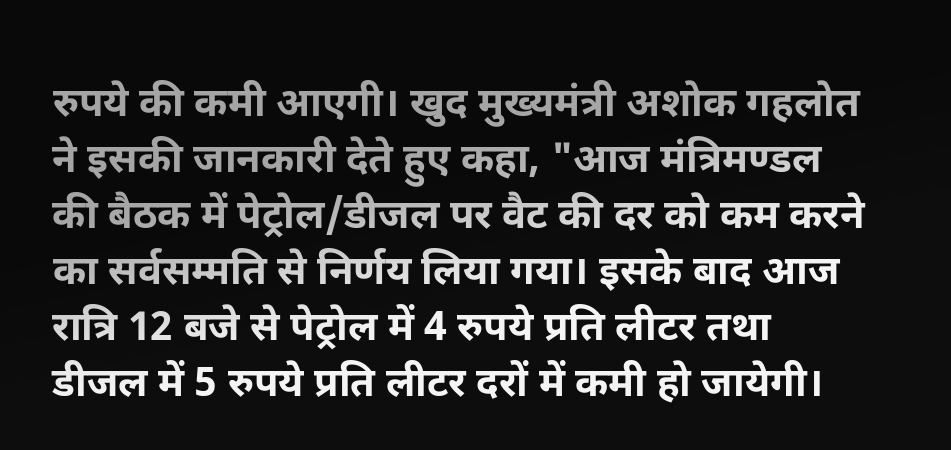रुपये की कमी आएगी। खुद मुख्यमंत्री अशोक गहलोत ने इसकी जानकारी देते हुए कहा, "आज मंत्रिमण्डल की बैठक में पेट्रोल/डीजल पर वैट की दर को कम करने का सर्वसम्मति से निर्णय लिया गया। इसके बाद आज रात्रि 12 बजे से पेट्रोल में 4 रुपये प्रति लीटर तथा डीजल में 5 रुपये प्रति लीटर दरों में कमी हो जायेगी।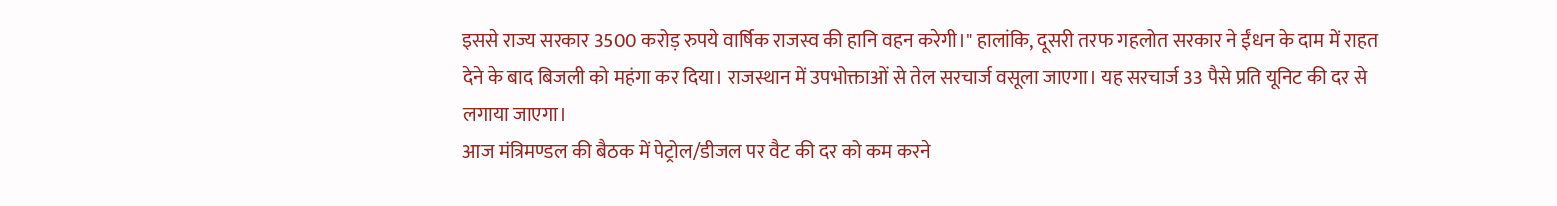इससे राज्य सरकार 3500 करोड़ रुपये वार्षिक राजस्व की हानि वहन करेगी।" हालांकि, दूसरी तरफ गहलोत सरकार ने ईंधन के दाम में राहत देने के बाद बिजली को महंगा कर दिया। राजस्थान में उपभोक्ताओं से तेल सरचार्ज वसूला जाएगा। यह सरचार्ज 33 पैसे प्रति यूनिट की दर से लगाया जाएगा।
आज मंत्रिमण्डल की बैठक में पेट्रोल/डीजल पर वैट की दर को कम करने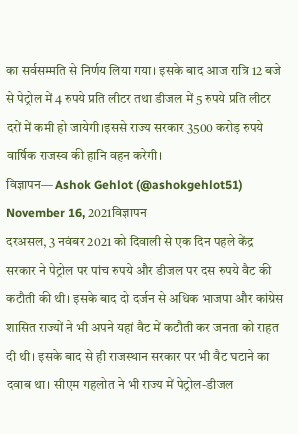का सर्वसम्मति से निर्णय लिया गया। इसके बाद आज रात्रि 12 बजे से पेट्रोल में 4 रुपये प्रति लीटर तथा डीजल में 5 रुपये प्रति लीटर दरों में कमी हो जायेगी।इससे राज्य सरकार 3500 करोड़ रुपये वार्षिक राजस्व की हानि वहन करेगी।
विज्ञापन— Ashok Gehlot (@ashokgehlot51) November 16, 2021विज्ञापन
दरअसल, 3 नवंबर 2021 को दिवाली से एक दिन पहले केंद्र सरकार ने पेट्रोल पर पांच रुपये और डीजल पर दस रुपये वैट की कटौती की थी। इसके बाद दो दर्जन से अधिक भाजपा और कांग्रेस शासित राज्यों ने भी अपने यहां वैट में कटौती कर जनता को राहत दी थी। इसके बाद से ही राजस्थान सरकार पर भी वैट घटाने का दवाब था। सीएम गहलोत ने भी राज्य में पेट्रोल-डीजल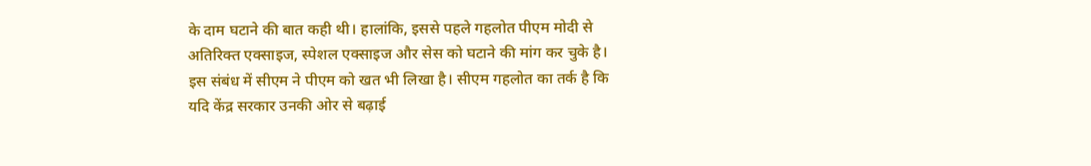के दाम घटाने की बात कही थी। हालांकि, इससे पहले गहलोत पीएम मोदी से अतिरिक्त एक्साइज, स्पेशल एक्साइज और सेस को घटाने की मांग कर चुके है।
इस संबंध में सीएम ने पीएम को खत भी लिखा है। सीएम गहलोत का तर्क है कि यदि केंद्र सरकार उनकी ओर से बढ़ाई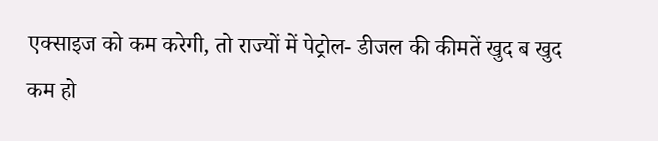एक्साइज को कम करेगी, तो राज्यों में पेट्रोल- डीजल की कीमतें खुद ब खुद कम हो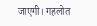जाएगी। गहलोत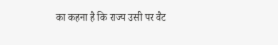का कहना है कि राज्य उसी पर वैट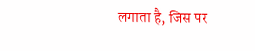लगाता है, जिस पर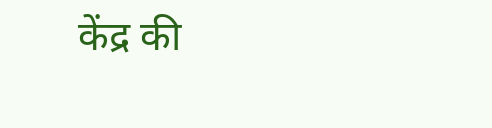केंद्र की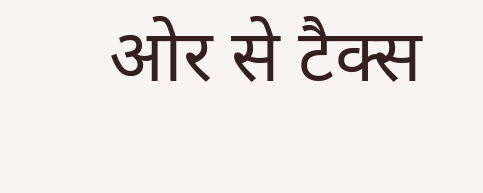ओर से टैक्स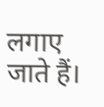लगाए जाते हैं।